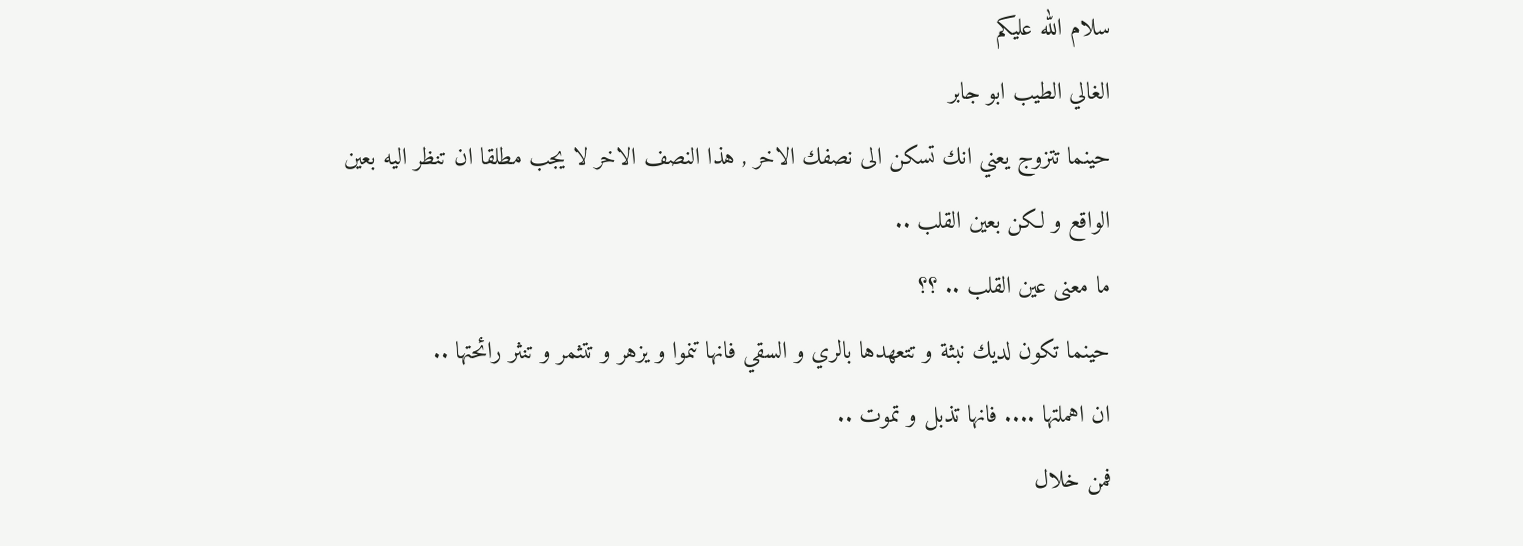سلام الله عليكم
الغالي الطيب ابو جابر
حينما تتزوج يعني انك تسكن الى نصفك الاخر , هذا النصف الاخر لا يجب مطلقا ان تنظر اليه بعين الواقع و لكن بعين القلب ..
ما معنى عين القلب .. ؟؟
حينما تكون لديك نبثة و تتعهدها بالري و السقي فانها تنموا و يزهر و تتثمر و تنثر رائحتها ..
ان اهملتها .... فانها تذبل و تموت ..
فمن خلال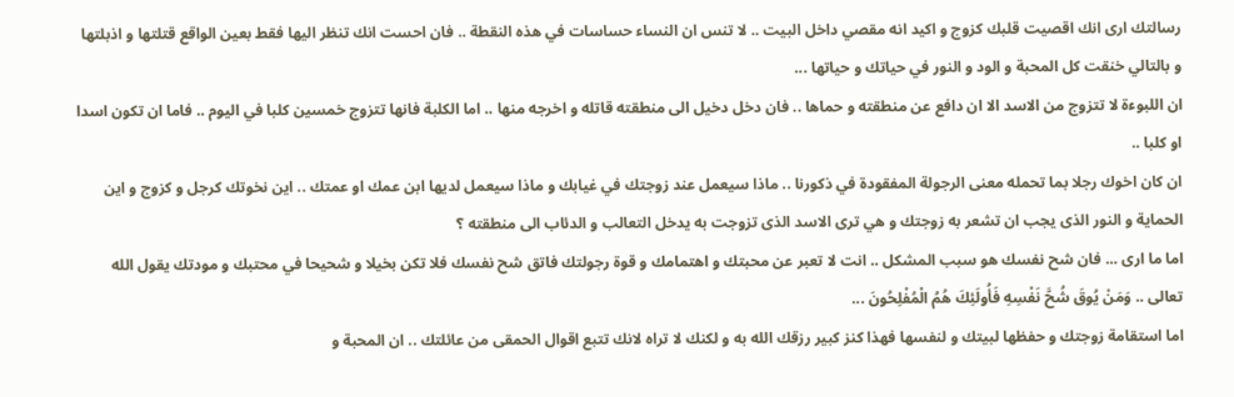رسالتك ارى انك اقصيت قلبك كزوج و اكيد انه مقصي داخل البيت .. لا تنس ان النساء حساسات في هذه النقطة .. فان احست انك تنظر اليها فقط بعين الواقع قتلتها و اذبلتها و بالتالي خنقت كل المحبة و الود و النور في حياتك و حياتها ...
ان اللبوءة لا تتزوج من الاسد الا ان دافع عن منطقته و حماها .. فان دخل دخيل الى منطقته قاتله و اخرجه منها .. اما الكلبة فانها تتزوج خمسين كلبا في اليوم .. فاما ان تكون اسدا او كلبا ..
ان كان اخوك رجلا بما تحمله معنى الرجولة المفقودة في ذكورنا .. ماذا سيعمل عند زوجتك في غيابك و ماذا سيعمل لديها ابن عمك او عمتك .. اين نخوتك كرجل و كزوج و اين الحماية و النور الذى يجب ان تشعر به زوجتك و هي ترى الاسد الذى تزوجت به يدخل التعالب و الدئاب الى منطقته ؟
اما ما ارى ... فان شح نفسك هو سبب المشكل .. انت لا تعبر عن محبتك و اهتمامك و قوة رجولتك فاتق شح نفسك فلا تكن بخيلا و شحيحا في محتبك و مودتك يقول الله تعالى .. وَمَنْ يُوقَ شُحَّ نَفْسِهِ فَأُولَئِكَ هُمُ الْمُفْلِحُونَ ...
اما استقامة زوجتك و حفظها لبيتك و لنفسها فهذا كنز كبير رزقك الله به و لكنك لا تراه لانك تتبع اقوال الحمقى من عائلتك .. ان المحبة و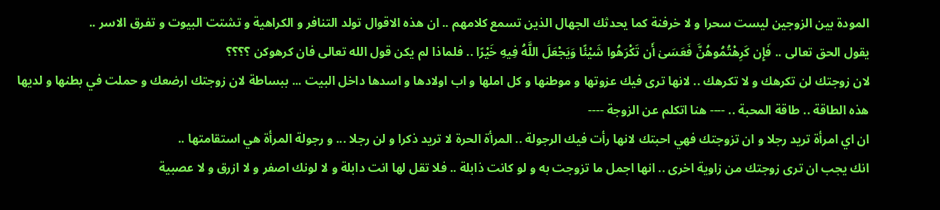المودة بين الزوجين ليست سحرا و لا خرفنة كما يحدثك الجهال الذين تسمع كلامهم .. ان هذه الاقوال تولد التنافر و الكراهية و تشتت البيوت و تفرق الاسر ..
يقول الحق تعالى .. فَإِن كَرِهْتُمُوهُنَّ فَعَسَىٰ أَن تَكْرَهُوا شَيْئًا وَيَجْعَلَ اللَّهُ فِيهِ خَيْرًا .. فلماذا لم يكن قول الله تعالى فان كرهوكن ؟؟؟؟
لان زوجتك لن تكرهك و لا تكرهك .. لانها ترى فيك عزوتها و موطنها و كل املها و اب اولادها و اسدها داخل البيت ... ببساطة لان زوجتك ارضعك و حملت في بطنها و لديها هذه الطاقة .. طاقة المحبة .. ---- هنا اتكلم عن الزوجة ----
ان اي امرأة تريد رجلا و ان تزوجتك فهي احبتك لانها رأت فيك الرجولة .. المرأة الحرة لا تريد ذكرا و لن رجلا ... و رجولة المرأة هي استقامتها ..
انك يجب ان ترى زوجتك من زاوية اخرى .. انها اجمل ما تزوجت به و لو كانت ذابلة .. فلا تقل لها انت دابلة و لا لونك اصفر و لا ازرق و لا عصبية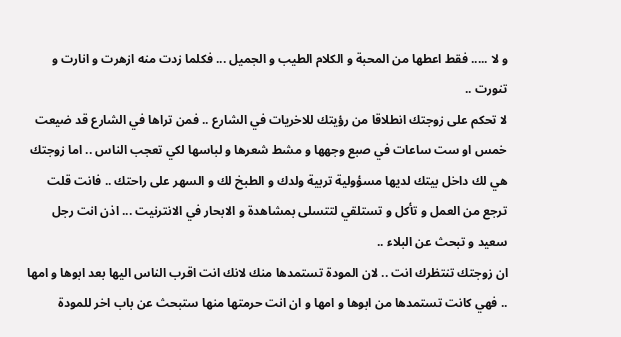و لا ..... فقط اعطها من المحبة و الكلام الطيب و الجميل ... فكلما زدت منه ازهرت و انارت و تنورت ..
لا تحكم على زوجتك انطلاقا من رؤيتك للاخريات في الشارع .. فمن تراها في الشارع قد ضيعت خمس او ست ساعات في صبع وجهها و مشط شعرها و لباسها لكي تعجب الناس .. اما زوجتك هي لك داخل بيتك لديها مسؤولية تربية ولدك و الطبخ لك و السهر على راحتك .. فانت قلت ترجع من العمل و تأكل و تستلقي لتتسلى بمشاهدة و الابحار في الانترنيت ... اذن انت رجل سعيد و تبحث عن البلاء ..
ان زوجتك تنتظرك انت .. لان المودة تستمدها منك لانك انت اقرب الناس اليها بعد ابوها و امها .. فهي كانت تستمدها من ابوها و امها و ان انت حرمتها منها ستبحث عن باب اخر للمودة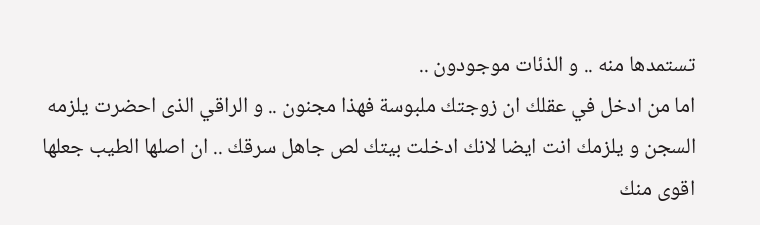تستمدها منه .. و الذئات موجودون ..
اما من ادخل في عقلك ان زوجتك ملبوسة فهذا مجنون .. و الراقي الذى احضرت يلزمه السجن و يلزمك انت ايضا لانك ادخلت بيتك لص جاهل سرقك .. ان اصلها الطيب جعلها اقوى منك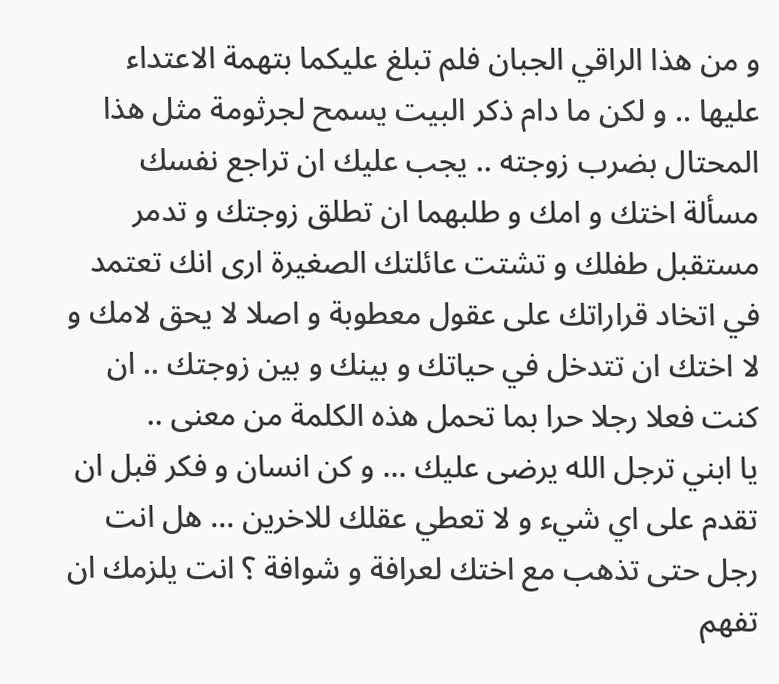و من هذا الراقي الجبان فلم تبلغ عليكما بتهمة الاعتداء عليها .. و لكن ما دام ذكر البيت يسمح لجرثومة مثل هذا المحتال بضرب زوجته .. يجب عليك ان تراجع نفسك
مسألة اختك و امك و طلبهما ان تطلق زوجتك و تدمر مستقبل طفلك و تشتت عائلتك الصغيرة ارى انك تعتمد في اتخاد قراراتك على عقول معطوبة و اصلا لا يحق لامك و لا اختك ان تتدخل في حياتك و بينك و بين زوجتك .. ان كنت فعلا رجلا حرا بما تحمل هذه الكلمة من معنى ..
يا ابني ترجل الله يرضى عليك ... و كن انسان و فكر قبل ان تقدم على اي شيء و لا تعطي عقلك للاخرين ... هل انت رجل حتى تذهب مع اختك لعرافة و شوافة ؟ انت يلزمك ان تفهم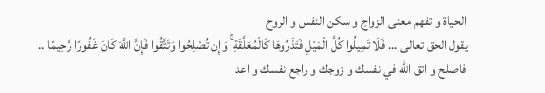الحياة و تفهم معنى الزواج و سكن النفس و الروح
يقول الحق تعالى ... فَلَا تَمِيلُوا كُلَّ الْمَيْلِ فَتَذَرُوهَا كَالْمُعَلَّقَةِ ۚ وَإِن تُصْلِحُوا وَتَتَّقُوا فَإِنَّ اللَّهَ كَانَ غَفُورًا رَّحِيمًا .. فاصلح و اتق الله في نفسك و زوجك و راجع نفسك و اعد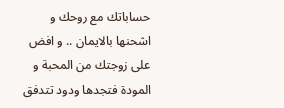حساباتك مع روحك و اشحنها بالايمان .. و افض على زوجتك من المحبة و المودة فتجدها ودود تتدفق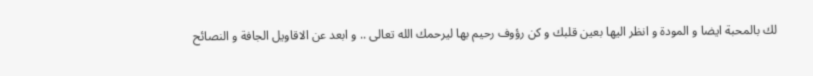لك بالمحبة ايضا و المودة و انظر اليها بعين قلبك و كن رؤوف رحيم بها ليرحمك الله تعالى .. و ابعد عن الاقاويل الجافة و النصائح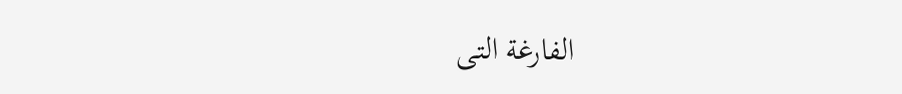الفارغة التى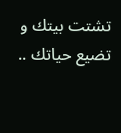تشتت بيتك و تضيع حياتك ..